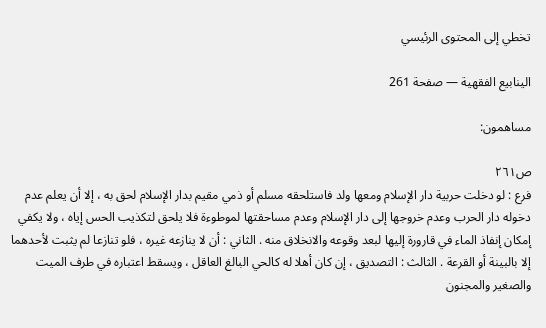تخطي إلى المحتوى الرئيسي

الينابيع الفقهية — صفحة 261

مساهمون:

ص٢٦١
فرع : لو دخلت حربية دار الإسلام ومعها ولد فاستلحقه مسلم أو ذمي مقيم بدار الإسلام لحق به ، إلا أن يعلم عدم دخوله دار الحرب وعدم خروجها إلى دار الإسلام وعدم مساحقتها لموطوءة فلا يلحق لتكذيب الحس إياه ، ولا يكفي إمكان إنفاذ الماء في قارورة إليها لبعد وقوعه والانخلاق منه . الثاني : أن لا ينازعه غيره ، فلو تنازعا لم يثبت لأحدهما إلا بالبينة أو القرعة . الثالث : التصديق ، إن كان أهلا له كالحي البالغ العاقل ، ويسقط اعتباره في طرف الميت والصغير والمجنون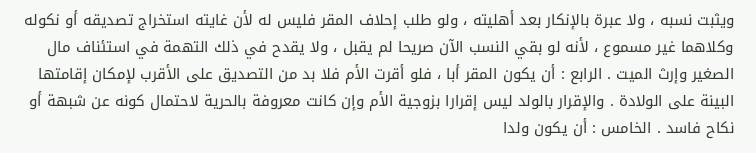ويثبت نسبه ، ولا عبرة بالإنكار بعد أهليته ، ولو طلب إحلاف المقر فليس له لأن غايته استخراج تصديقه أو نكوله وكلاهما غير مسموع ، لأنه لو بقي النسب الآن صريحا لم يقبل ، ولا يقدح في ذلك التهمة في استئناف مال الصغير وإرث الميت . الرابع : أن يكون المقر أبا ، فلو أقرت الأم فلا بد من التصديق على الأقرب لإمكان إقامتها البينة على الولادة . والإقرار بالولد ليس إقرارا بزوجية الأم وإن كانت معروفة بالحرية لاحتمال كونه عن شبهة أو نكاح فاسد . الخامس : أن يكون ولدا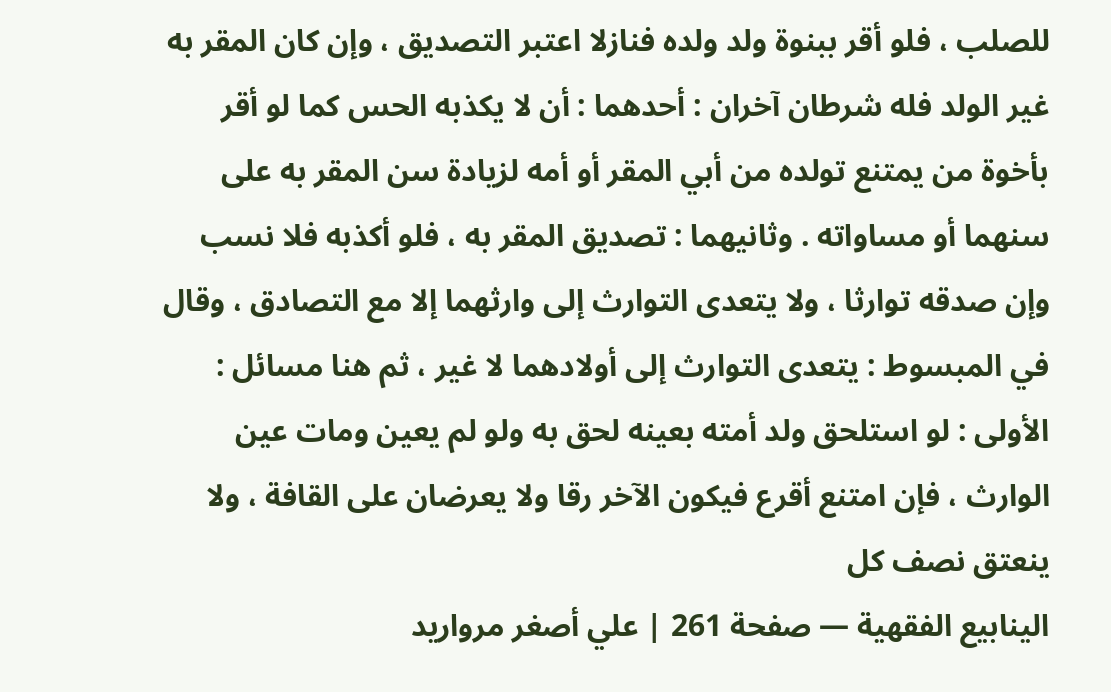للصلب ، فلو أقر ببنوة ولد ولده فنازلا اعتبر التصديق ، وإن كان المقر به غير الولد فله شرطان آخران : أحدهما : أن لا يكذبه الحس كما لو أقر بأخوة من يمتنع تولده من أبي المقر أو أمه لزيادة سن المقر به على سنهما أو مساواته . وثانيهما : تصديق المقر به ، فلو أكذبه فلا نسب وإن صدقه توارثا ، ولا يتعدى التوارث إلى وارثهما إلا مع التصادق ، وقال في المبسوط : يتعدى التوارث إلى أولادهما لا غير ، ثم هنا مسائل : الأولى : لو استلحق ولد أمته بعينه لحق به ولو لم يعين ومات عين الوارث ، فإن امتنع أقرع فيكون الآخر رقا ولا يعرضان على القافة ، ولا ينعتق نصف كل
الينابيع الفقهية — صفحة 261 | علي أصغر مرواريد